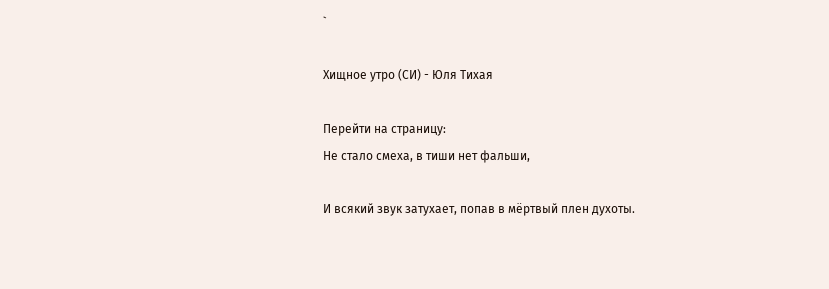`

Хищное утро (СИ) - Юля Тихая

Перейти на страницу:
Не стало смеха, в тиши нет фальши,

И всякий звук затухает, попав в мёртвый плен духоты.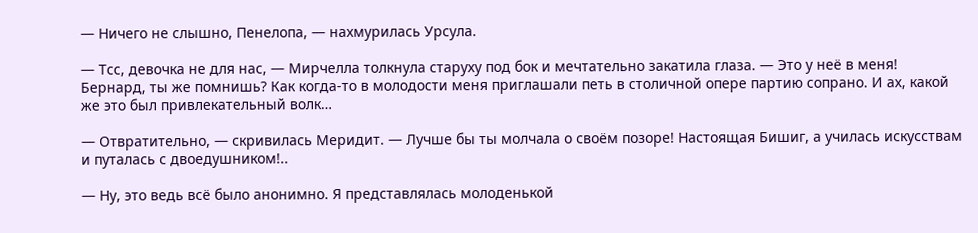— Ничего не слышно, Пенелопа, — нахмурилась Урсула.

— Тсс, девочка не для нас, — Мирчелла толкнула старуху под бок и мечтательно закатила глаза. — Это у неё в меня! Бернард, ты же помнишь? Как когда-то в молодости меня приглашали петь в столичной опере партию сопрано. И ах, какой же это был привлекательный волк…

— Отвратительно, — скривилась Меридит. — Лучше бы ты молчала о своём позоре! Настоящая Бишиг, а училась искусствам и путалась с двоедушником!..

— Ну, это ведь всё было анонимно. Я представлялась молоденькой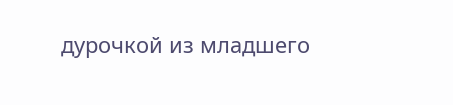дурочкой из младшего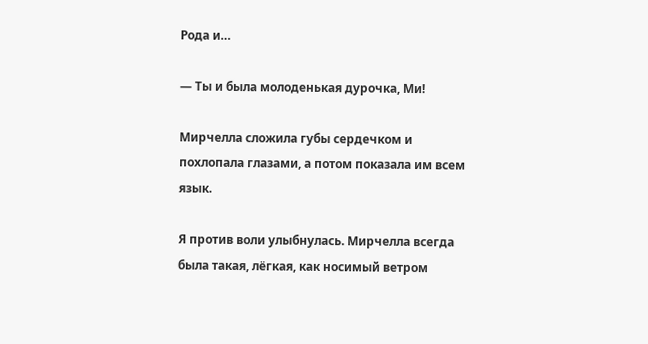Рода и…

— Ты и была молоденькая дурочка, Ми!

Мирчелла сложила губы сердечком и похлопала глазами, а потом показала им всем язык.

Я против воли улыбнулась. Мирчелла всегда была такая, лёгкая, как носимый ветром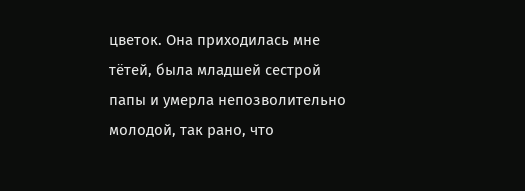цветок. Она приходилась мне тётей, была младшей сестрой папы и умерла непозволительно молодой, так рано, что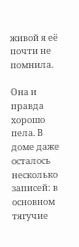живой я её почти не помнила.

Она и правда хорошо пела. В доме даже осталось несколько записей: в основном тягучие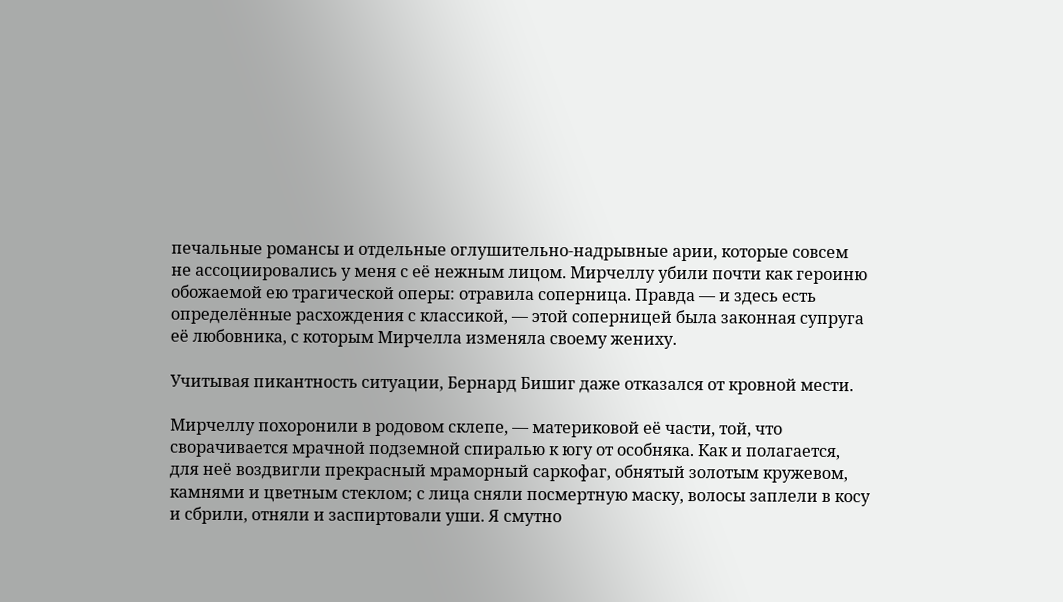печальные романсы и отдельные оглушительно-надрывные арии, которые совсем не ассоциировались у меня с её нежным лицом. Мирчеллу убили почти как героиню обожаемой ею трагической оперы: отравила соперница. Правда — и здесь есть определённые расхождения с классикой, — этой соперницей была законная супруга её любовника, с которым Мирчелла изменяла своему жениху.

Учитывая пикантность ситуации, Бернард Бишиг даже отказался от кровной мести.

Мирчеллу похоронили в родовом склепе, — материковой её части, той, что сворачивается мрачной подземной спиралью к югу от особняка. Как и полагается, для неё воздвигли прекрасный мраморный саркофаг, обнятый золотым кружевом, камнями и цветным стеклом; с лица сняли посмертную маску, волосы заплели в косу и сбрили, отняли и заспиртовали уши. Я смутно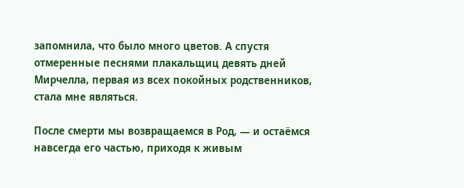запомнила, что было много цветов. А спустя отмеренные песнями плакальщиц девять дней Мирчелла, первая из всех покойных родственников, стала мне являться.

После смерти мы возвращаемся в Род, — и остаёмся навсегда его частью, приходя к живым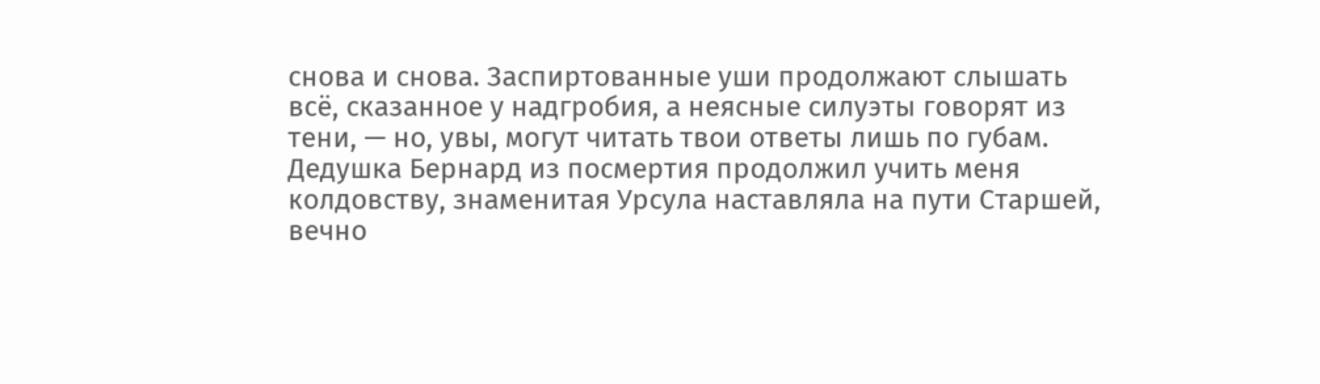снова и снова. Заспиртованные уши продолжают слышать всё, сказанное у надгробия, а неясные силуэты говорят из тени, — но, увы, могут читать твои ответы лишь по губам. Дедушка Бернард из посмертия продолжил учить меня колдовству, знаменитая Урсула наставляла на пути Старшей, вечно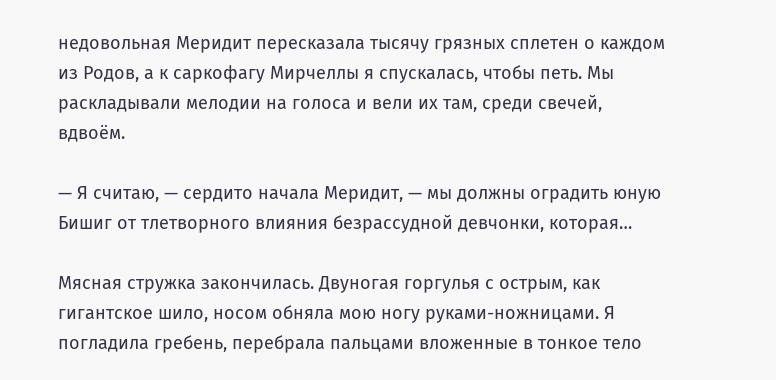недовольная Меридит пересказала тысячу грязных сплетен о каждом из Родов, а к саркофагу Мирчеллы я спускалась, чтобы петь. Мы раскладывали мелодии на голоса и вели их там, среди свечей, вдвоём.

— Я считаю, — сердито начала Меридит, — мы должны оградить юную Бишиг от тлетворного влияния безрассудной девчонки, которая…

Мясная стружка закончилась. Двуногая горгулья с острым, как гигантское шило, носом обняла мою ногу руками-ножницами. Я погладила гребень, перебрала пальцами вложенные в тонкое тело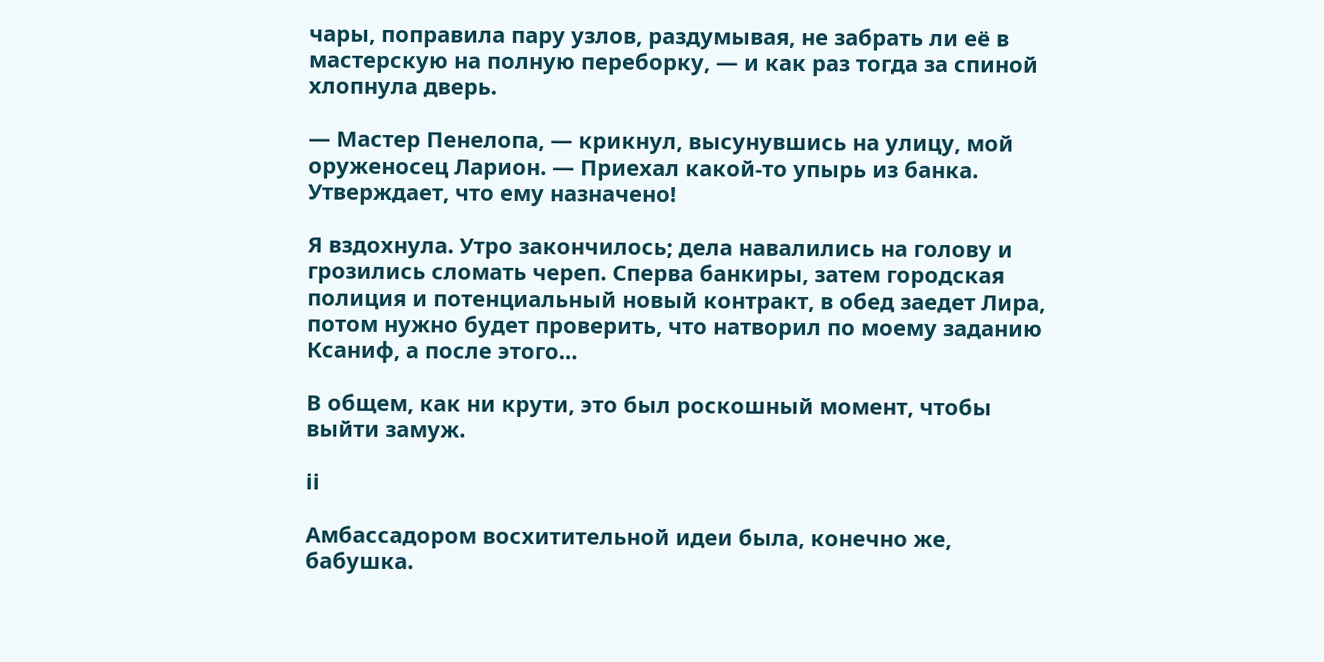чары, поправила пару узлов, раздумывая, не забрать ли её в мастерскую на полную переборку, — и как раз тогда за спиной хлопнула дверь.

— Мастер Пенелопа, — крикнул, высунувшись на улицу, мой оруженосец Ларион. — Приехал какой-то упырь из банка. Утверждает, что ему назначено!

Я вздохнула. Утро закончилось; дела навалились на голову и грозились сломать череп. Сперва банкиры, затем городская полиция и потенциальный новый контракт, в обед заедет Лира, потом нужно будет проверить, что натворил по моему заданию Ксаниф, а после этого…

В общем, как ни крути, это был роскошный момент, чтобы выйти замуж.

ii

Амбассадором восхитительной идеи была, конечно же, бабушка.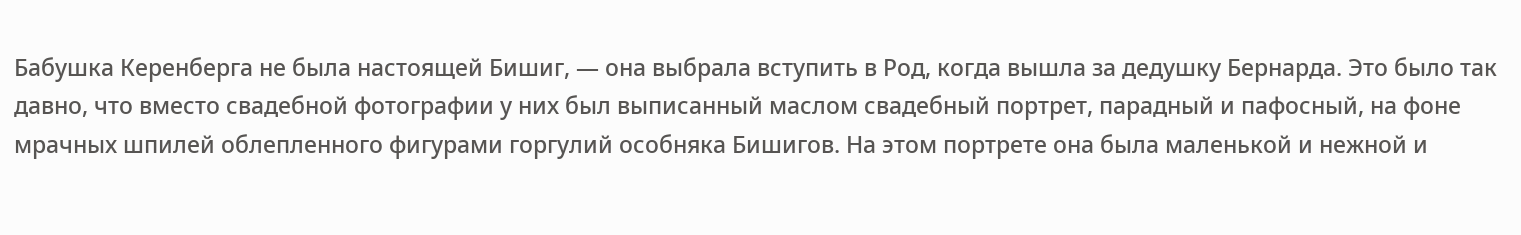Бабушка Керенберга не была настоящей Бишиг, — она выбрала вступить в Род, когда вышла за дедушку Бернарда. Это было так давно, что вместо свадебной фотографии у них был выписанный маслом свадебный портрет, парадный и пафосный, на фоне мрачных шпилей облепленного фигурами горгулий особняка Бишигов. На этом портрете она была маленькой и нежной и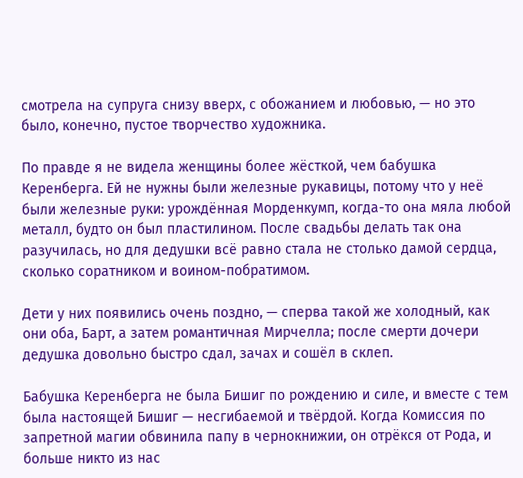смотрела на супруга снизу вверх, с обожанием и любовью, — но это было, конечно, пустое творчество художника.

По правде я не видела женщины более жёсткой, чем бабушка Керенберга. Ей не нужны были железные рукавицы, потому что у неё были железные руки: урождённая Морденкумп, когда-то она мяла любой металл, будто он был пластилином. После свадьбы делать так она разучилась, но для дедушки всё равно стала не столько дамой сердца, сколько соратником и воином-побратимом.

Дети у них появились очень поздно, — сперва такой же холодный, как они оба, Барт, а затем романтичная Мирчелла; после смерти дочери дедушка довольно быстро сдал, зачах и сошёл в склеп.

Бабушка Керенберга не была Бишиг по рождению и силе, и вместе с тем была настоящей Бишиг — несгибаемой и твёрдой. Когда Комиссия по запретной магии обвинила папу в чернокнижии, он отрёкся от Рода, и больше никто из нас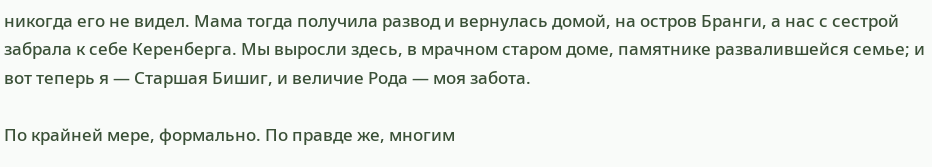никогда его не видел. Мама тогда получила развод и вернулась домой, на остров Бранги, а нас с сестрой забрала к себе Керенберга. Мы выросли здесь, в мрачном старом доме, памятнике развалившейся семье; и вот теперь я — Старшая Бишиг, и величие Рода — моя забота.

По крайней мере, формально. По правде же, многим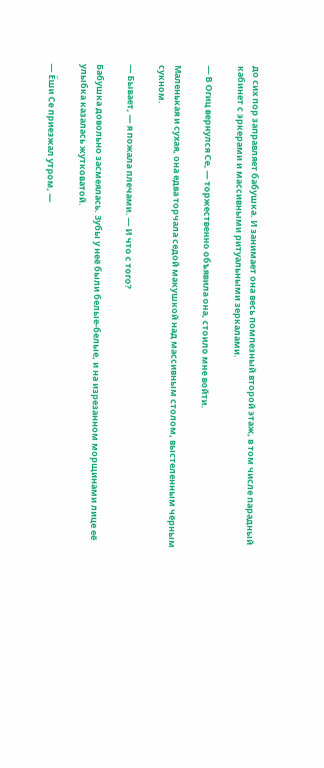до сих пор заправляет бабушка. И занимает она весь помпезный второй этаж, в том числе парадный кабинет с эркерами и массивными ритуальными зеркалами.

— В Огиц вернулся Се, — торжественно объявила она, стоило мне войти.

Маленькая и сухая, она едва торчала седой макушкой над массивным столом, выстеленным чёрным сукном.

— Бывает, — я пожала плечами. — И что с того?

Бабушка довольно засмеялась. Зубы у неё были белые-белые, и на изрезанном морщинами лице её улыбка казалась жутковатой.

— Ёши Се приезжал утром, —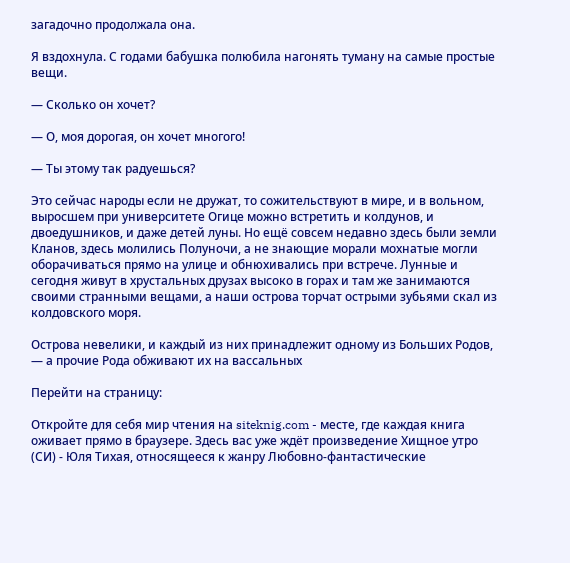загадочно продолжала она.

Я вздохнула. С годами бабушка полюбила нагонять туману на самые простые вещи.

— Сколько он хочет?

— О, моя дорогая, он хочет многого!

— Ты этому так радуешься?

Это сейчас народы если не дружат, то сожительствуют в мире, и в вольном, выросшем при университете Огице можно встретить и колдунов, и двоедушников, и даже детей луны. Но ещё совсем недавно здесь были земли Кланов, здесь молились Полуночи, а не знающие морали мохнатые могли оборачиваться прямо на улице и обнюхивались при встрече. Лунные и сегодня живут в хрустальных друзах высоко в горах и там же занимаются своими странными вещами, а наши острова торчат острыми зубьями скал из колдовского моря.

Острова невелики, и каждый из них принадлежит одному из Больших Родов, — а прочие Рода обживают их на вассальных

Перейти на страницу:

Откройте для себя мир чтения на siteknig.com - месте, где каждая книга оживает прямо в браузере. Здесь вас уже ждёт произведение Хищное утро (СИ) - Юля Тихая, относящееся к жанру Любовно-фантастические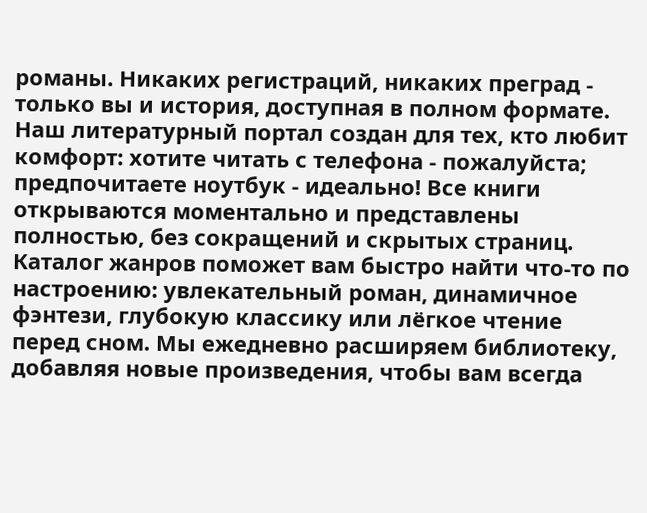романы. Никаких регистраций, никаких преград - только вы и история, доступная в полном формате. Наш литературный портал создан для тех, кто любит комфорт: хотите читать с телефона - пожалуйста; предпочитаете ноутбук - идеально! Все книги открываются моментально и представлены полностью, без сокращений и скрытых страниц. Каталог жанров поможет вам быстро найти что-то по настроению: увлекательный роман, динамичное фэнтези, глубокую классику или лёгкое чтение перед сном. Мы ежедневно расширяем библиотеку, добавляя новые произведения, чтобы вам всегда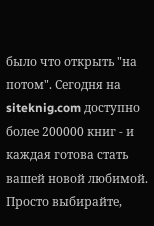было что открыть "на потом". Сегодня на siteknig.com доступно более 200000 книг - и каждая готова стать вашей новой любимой. Просто выбирайте,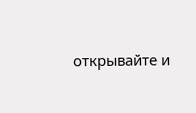открывайте и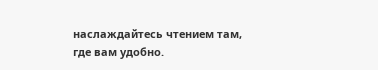наслаждайтесь чтением там, где вам удобно.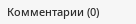Комментарии (0)